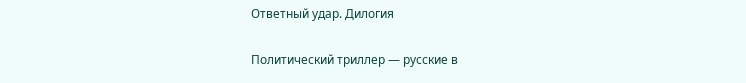Ответный удар. Дилогия

Политический триллер — русские в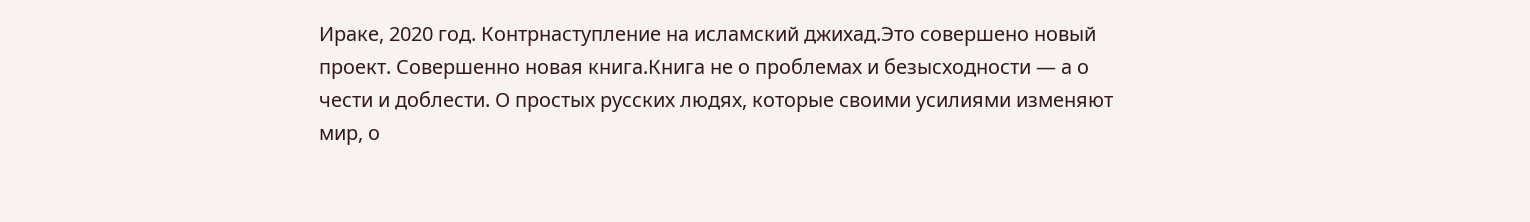Ираке, 2020 год. Контрнаступление на исламский джихад.Это совершено новый проект. Совершенно новая книга.Книга не о проблемах и безысходности — а о чести и доблести. О простых русских людях, которые своими усилиями изменяют мир, о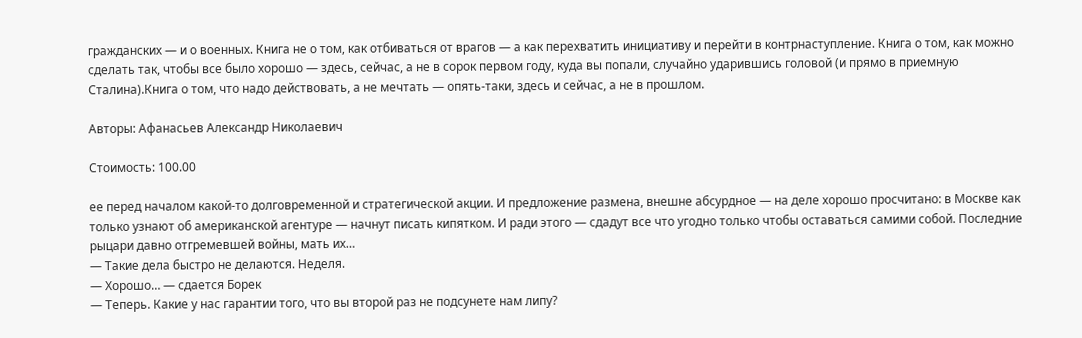гражданских — и о военных. Книга не о том, как отбиваться от врагов — а как перехватить инициативу и перейти в контрнаступление. Книга о том, как можно сделать так, чтобы все было хорошо — здесь, сейчас, а не в сорок первом году, куда вы попали, случайно ударившись головой (и прямо в приемную Сталина).Книга о том, что надо действовать, а не мечтать — опять-таки, здесь и сейчас, а не в прошлом.

Авторы: Афанасьев Александр Николаевич

Стоимость: 100.00

ее перед началом какой-то долговременной и стратегической акции. И предложение размена, внешне абсурдное — на деле хорошо просчитано: в Москве как только узнают об американской агентуре — начнут писать кипятком. И ради этого — сдадут все что угодно только чтобы оставаться самими собой. Последние рыцари давно отгремевшей войны, мать их…
— Такие дела быстро не делаются. Неделя.
— Хорошо… — сдается Борек
— Теперь. Какие у нас гарантии того, что вы второй раз не подсунете нам липу?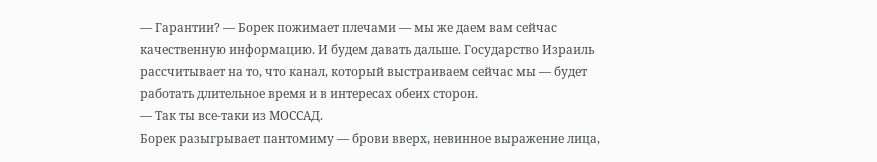— Гарантии? — Борек пожимает плечами — мы же даем вам сейчас качественную информацию. И будем давать дальше. Государство Израиль рассчитывает на то, что канал, который выстраиваем сейчас мы — будет работать длительное время и в интересах обеих сторон.
— Так ты все-таки из МОССАД.
Борек разыгрывает пантомиму — брови вверх, невинное выражение лица,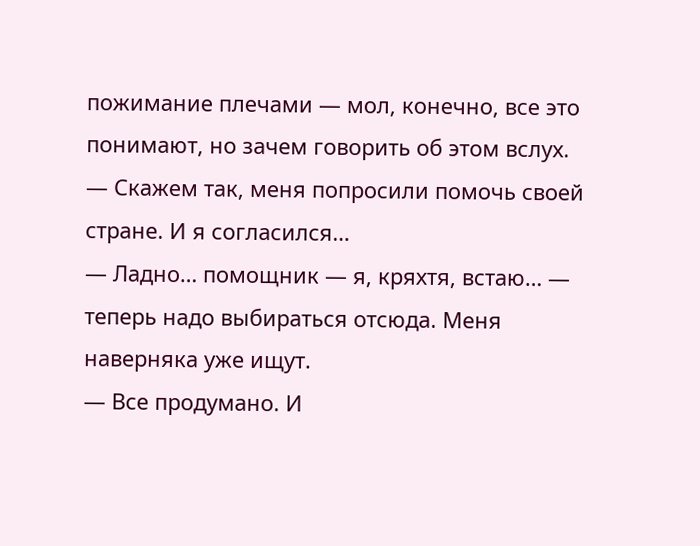пожимание плечами — мол, конечно, все это понимают, но зачем говорить об этом вслух.
— Скажем так, меня попросили помочь своей стране. И я согласился…
— Ладно… помощник — я, кряхтя, встаю… — теперь надо выбираться отсюда. Меня наверняка уже ищут.
— Все продумано. И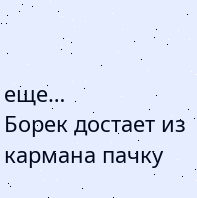еще…
Борек достает из кармана пачку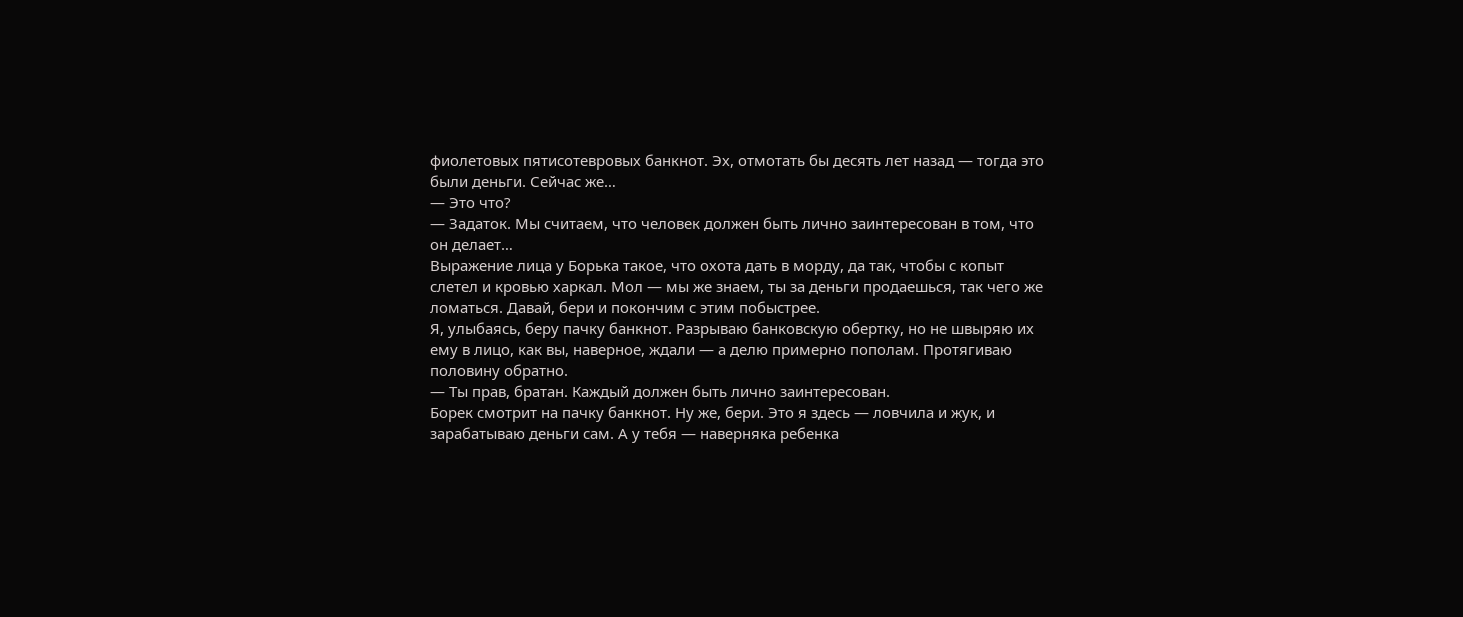фиолетовых пятисотевровых банкнот. Эх, отмотать бы десять лет назад — тогда это были деньги. Сейчас же…
— Это что?
— Задаток. Мы считаем, что человек должен быть лично заинтересован в том, что он делает…
Выражение лица у Борька такое, что охота дать в морду, да так, чтобы с копыт слетел и кровью харкал. Мол — мы же знаем, ты за деньги продаешься, так чего же ломаться. Давай, бери и покончим с этим побыстрее.
Я, улыбаясь, беру пачку банкнот. Разрываю банковскую обертку, но не швыряю их ему в лицо, как вы, наверное, ждали — а делю примерно пополам. Протягиваю половину обратно.
— Ты прав, братан. Каждый должен быть лично заинтересован.
Борек смотрит на пачку банкнот. Ну же, бери. Это я здесь — ловчила и жук, и зарабатываю деньги сам. А у тебя — наверняка ребенка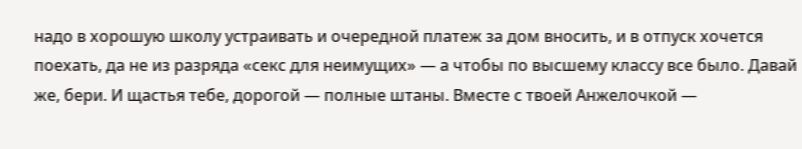надо в хорошую школу устраивать и очередной платеж за дом вносить, и в отпуск хочется поехать, да не из разряда «секс для неимущих» — а чтобы по высшему классу все было. Давай же, бери. И щастья тебе, дорогой — полные штаны. Вместе с твоей Анжелочкой —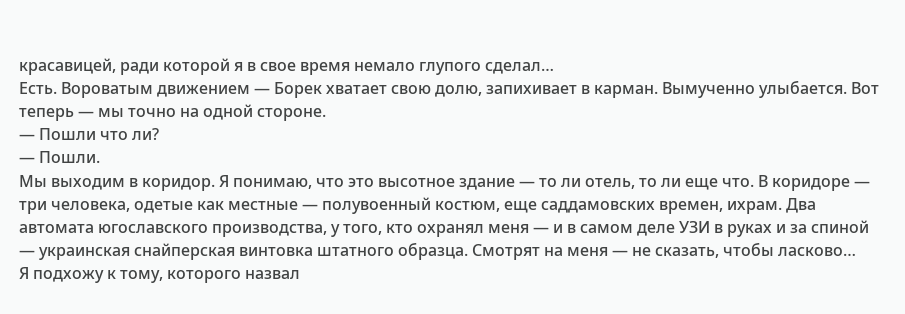красавицей, ради которой я в свое время немало глупого сделал…
Есть. Вороватым движением — Борек хватает свою долю, запихивает в карман. Вымученно улыбается. Вот теперь — мы точно на одной стороне.
— Пошли что ли?
— Пошли.
Мы выходим в коридор. Я понимаю, что это высотное здание — то ли отель, то ли еще что. В коридоре — три человека, одетые как местные — полувоенный костюм, еще саддамовских времен, ихрам. Два автомата югославского производства, у того, кто охранял меня — и в самом деле УЗИ в руках и за спиной — украинская снайперская винтовка штатного образца. Смотрят на меня — не сказать, чтобы ласково…
Я подхожу к тому, которого назвал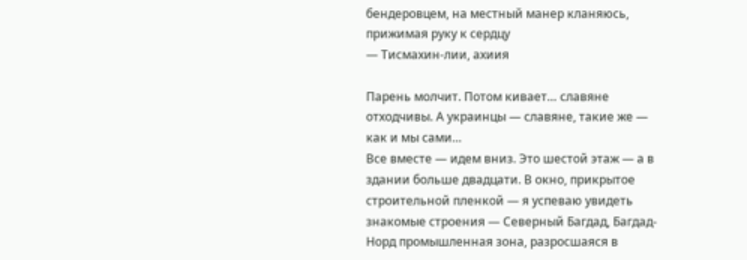бендеровцем, на местный манер кланяюсь, прижимая руку к сердцу
— Тисмахин-лии, ахиия

Парень молчит. Потом кивает… славяне отходчивы. А украинцы — славяне, такие же — как и мы сами…
Все вместе — идем вниз. Это шестой этаж — а в здании больше двадцати. В окно, прикрытое строительной пленкой — я успеваю увидеть знакомые строения — Северный Багдад, Багдад-Норд промышленная зона, разросшаяся в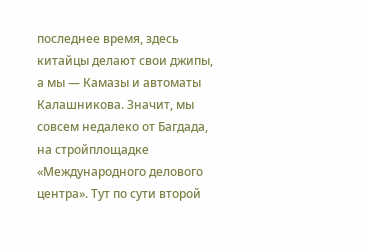последнее время, здесь китайцы делают свои джипы, а мы — Камазы и автоматы Калашникова. Значит, мы совсем недалеко от Багдада, на стройплощадке «Международного делового центра». Тут по сути второй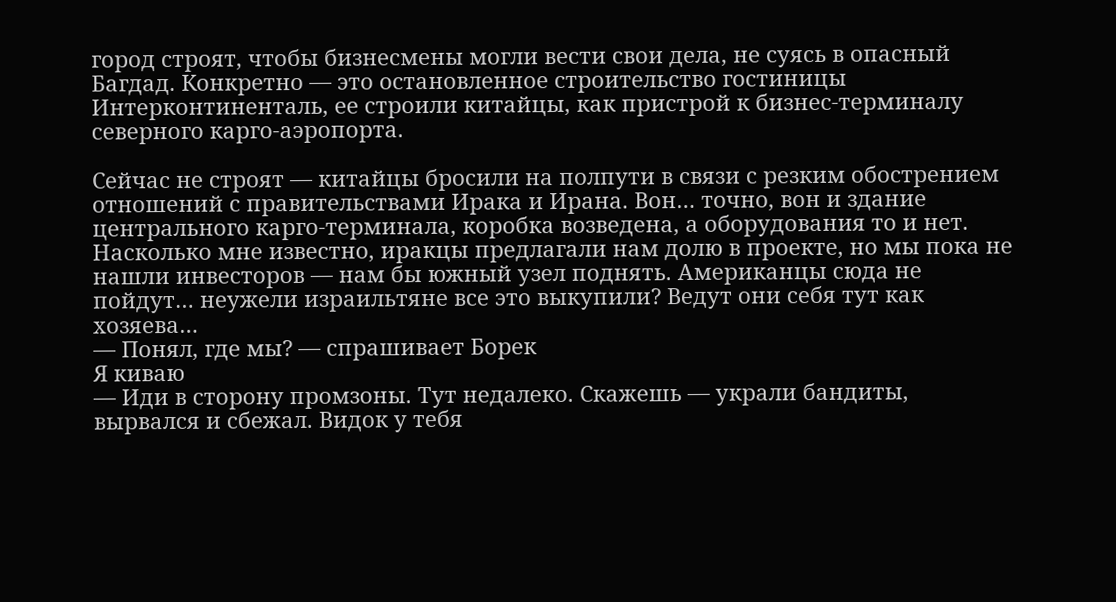город строят, чтобы бизнесмены могли вести свои дела, не суясь в опасный Багдад. Конкретно — это остановленное строительство гостиницы Интерконтиненталь, ее строили китайцы, как пристрой к бизнес-терминалу северного карго-аэропорта.

Сейчас не строят — китайцы бросили на полпути в связи с резким обострением отношений с правительствами Ирака и Ирана. Вон… точно, вон и здание центрального карго-терминала, коробка возведена, а оборудования то и нет. Насколько мне известно, иракцы предлагали нам долю в проекте, но мы пока не нашли инвесторов — нам бы южный узел поднять. Американцы сюда не пойдут… неужели израильтяне все это выкупили? Ведут они себя тут как хозяева…
— Понял, где мы? — спрашивает Борек
Я киваю
— Иди в сторону промзоны. Тут недалеко. Скажешь — украли бандиты, вырвался и сбежал. Видок у тебя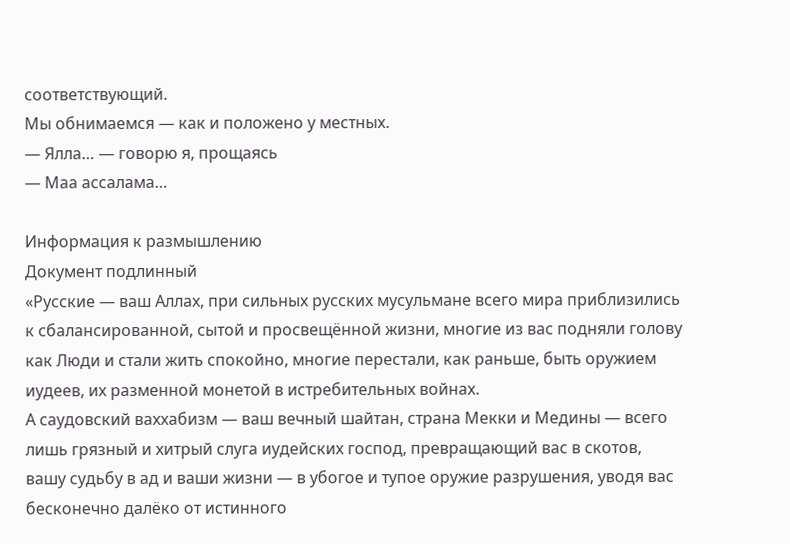соответствующий.
Мы обнимаемся — как и положено у местных.
— Ялла… — говорю я, прощаясь
— Маа ассалама…

Информация к размышлению
Документ подлинный
«Русские — ваш Аллах, при сильных русских мусульмане всего мира приблизились к сбалансированной, сытой и просвещённой жизни, многие из вас подняли голову как Люди и стали жить спокойно, многие перестали, как раньше, быть оружием иудеев, их разменной монетой в истребительных войнах.
А саудовский ваххабизм — ваш вечный шайтан, страна Мекки и Медины — всего лишь грязный и хитрый слуга иудейских господ, превращающий вас в скотов, вашу судьбу в ад и ваши жизни — в убогое и тупое оружие разрушения, уводя вас бесконечно далёко от истинного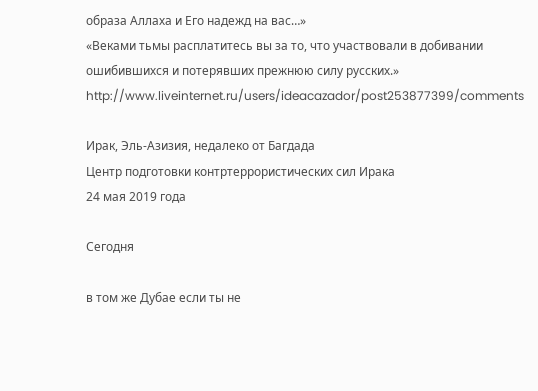образа Аллаха и Его надежд на вас…»
«Веками тьмы расплатитесь вы за то, что участвовали в добивании ошибившихся и потерявших прежнюю силу русских.»
http://www.liveinternet.ru/users/ideacazador/post253877399/comments

Ирак, Эль-Азизия, недалеко от Багдада
Центр подготовки контртеррористических сил Ирака
24 мая 2019 года

Сегодня

в том же Дубае если ты не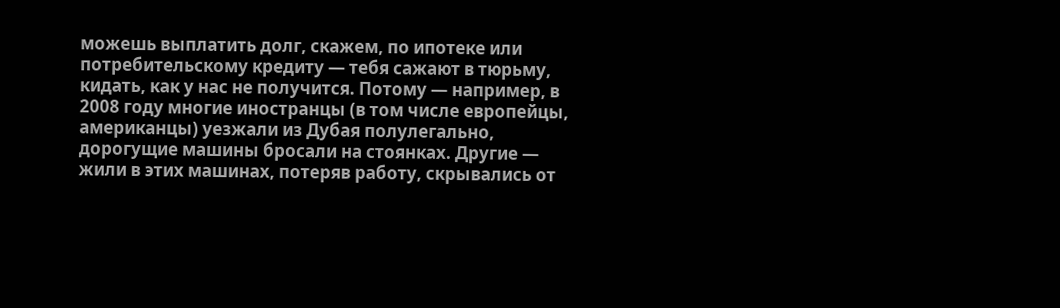можешь выплатить долг, скажем, по ипотеке или потребительскому кредиту — тебя сажают в тюрьму, кидать, как у нас не получится. Потому — например, в 2008 году многие иностранцы (в том числе европейцы, американцы) уезжали из Дубая полулегально, дорогущие машины бросали на стоянках. Другие — жили в этих машинах, потеряв работу, скрывались от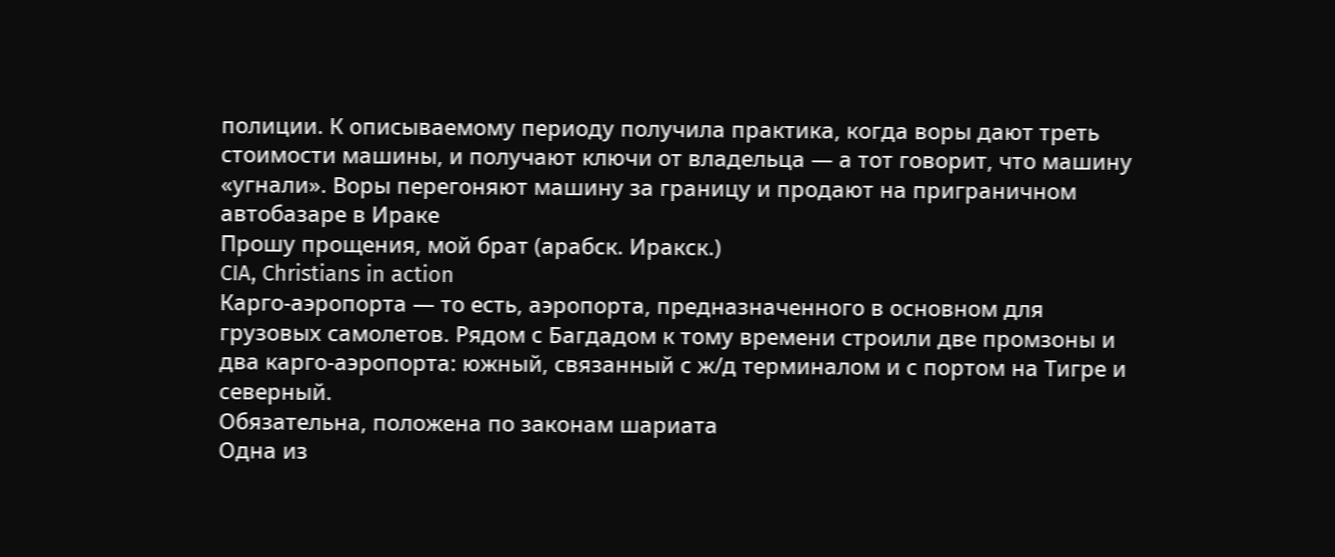полиции. К описываемому периоду получила практика, когда воры дают треть стоимости машины, и получают ключи от владельца — а тот говорит, что машину «угнали». Воры перегоняют машину за границу и продают на приграничном автобазаре в Ираке
Прошу прощения, мой брат (арабск. Иракск.)
CIA, Christians in action
Карго-аэропорта — то есть, аэропорта, предназначенного в основном для грузовых самолетов. Рядом с Багдадом к тому времени строили две промзоны и два карго-аэропорта: южный, связанный с ж/д терминалом и с портом на Тигре и северный.
Обязательна, положена по законам шариата
Одна из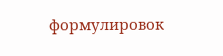формулировок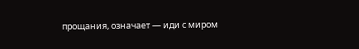прощания, означает — иди с миром